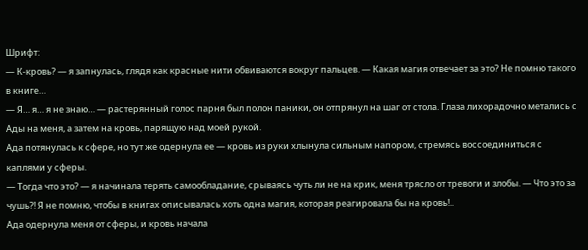Шрифт:
— К-кровь? — я запнулась, глядя как красные нити обвиваются вокруг пальцев. — Какая магия отвечает за это? Не помню такого в книге…
— Я… я… я не знаю… — растерянный голос парня был полон паники, он отпрянул на шаг от стола. Глаза лихорадочно метались с Ады на меня, а затем на кровь, парящую над моей рукой.
Ада потянулась к сфере, но тут же одернула ее — кровь из руки хлынула сильным напором, стремясь воссоединиться с каплями у сферы.
— Тогда что это? — я начинала терять самообладание, срываясь чуть ли не на крик, меня трясло от тревоги и злобы. — Что это за чушь?! Я не помню, чтобы в книгах описывалась хоть одна магия, которая реагировала бы на кровь!..
Ада одернула меня от сферы, и кровь начала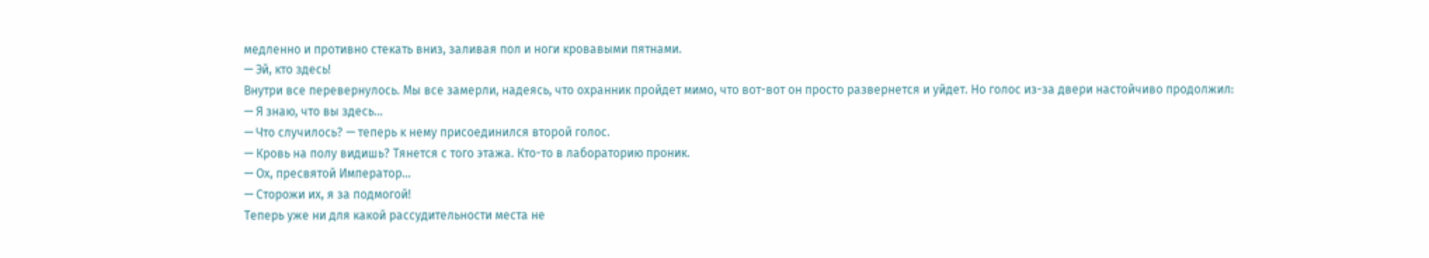медленно и противно стекать вниз, заливая пол и ноги кровавыми пятнами.
— Эй, кто здесь!
Внутри все перевернулось. Мы все замерли, надеясь, что охранник пройдет мимо, что вот-вот он просто развернется и уйдет. Но голос из-за двери настойчиво продолжил:
— Я знаю, что вы здесь…
— Что случилось? — теперь к нему присоединился второй голос.
— Кровь на полу видишь? Тянется с того этажа. Кто-то в лабораторию проник.
— Ох, пресвятой Император…
— Сторожи их, я за подмогой!
Теперь уже ни для какой рассудительности места не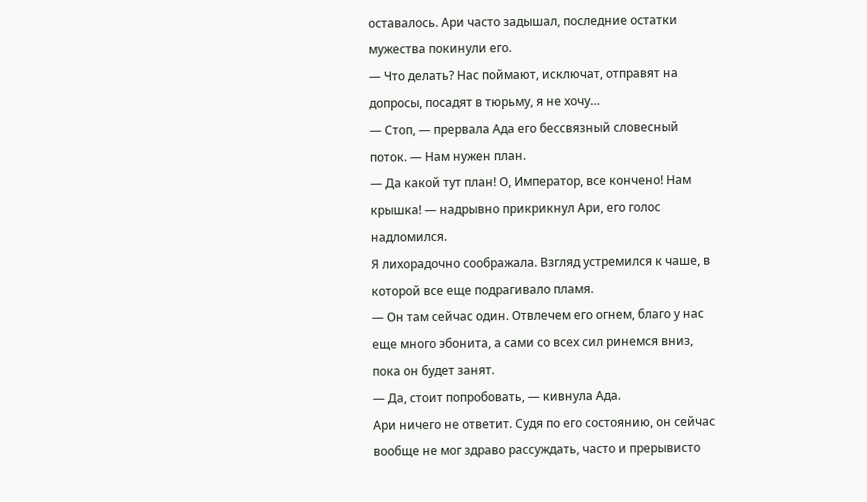оставалось. Ари часто задышал, последние остатки мужества покинули его.
— Что делать? Нас поймают, исключат, отправят на допросы, посадят в тюрьму, я не хочу…
— Стоп, — прервала Ада его бессвязный словесный поток. — Нам нужен план.
— Да какой тут план! О, Император, все кончено! Нам крышка! — надрывно прикрикнул Ари, его голос надломился.
Я лихорадочно соображала. Взгляд устремился к чаше, в которой все еще подрагивало пламя.
— Он там сейчас один. Отвлечем его огнем, благо у нас еще много эбонита, а сами со всех сил ринемся вниз, пока он будет занят.
— Да, стоит попробовать, — кивнула Ада.
Ари ничего не ответит. Судя по его состоянию, он сейчас вообще не мог здраво рассуждать, часто и прерывисто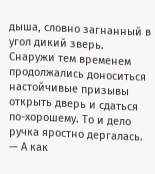дыша, словно загнанный в угол дикий зверь. Снаружи тем временем продолжались доноситься настойчивые призывы открыть дверь и сдаться по-хорошему. То и дело ручка яростно дергалась.
— А как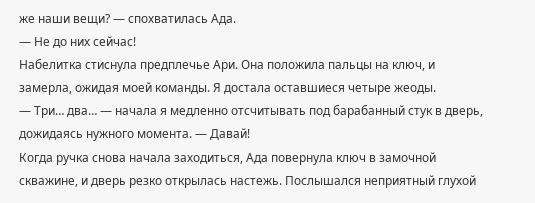же наши вещи? — спохватилась Ада.
— Не до них сейчас!
Набелитка стиснула предплечье Ари. Она положила пальцы на ключ, и замерла, ожидая моей команды. Я достала оставшиеся четыре жеоды.
— Три… два… — начала я медленно отсчитывать под барабанный стук в дверь, дожидаясь нужного момента. — Давай!
Когда ручка снова начала заходиться, Ада повернула ключ в замочной скважине, и дверь резко открылась настежь. Послышался неприятный глухой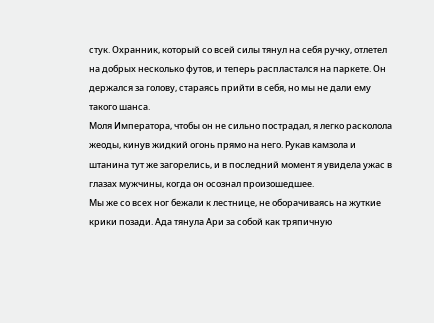стук. Охранник, который со всей силы тянул на себя ручку, отлетел на добрых несколько футов, и теперь распластался на паркете. Он держался за голову, стараясь прийти в себя, но мы не дали ему такого шанса.
Моля Императора, чтобы он не сильно пострадал, я легко расколола жеоды, кинув жидкий огонь прямо на него. Рукав камзола и штанина тут же загорелись, и в последний момент я увидела ужас в глазах мужчины, когда он осознал произошедшее.
Мы же со всех ног бежали к лестнице, не оборачиваясь на жуткие крики позади. Ада тянула Ари за собой как тряпичную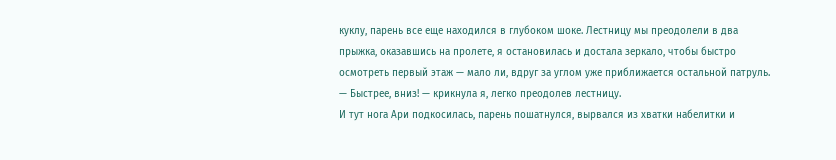куклу, парень все еще находился в глубоком шоке. Лестницу мы преодолели в два прыжка, оказавшись на пролете, я остановилась и достала зеркало, чтобы быстро осмотреть первый этаж — мало ли, вдруг за углом уже приближается остальной патруль.
— Быстрее, вниз! — крикнула я, легко преодолев лестницу.
И тут нога Ари подкосилась, парень пошатнулся, вырвался из хватки набелитки и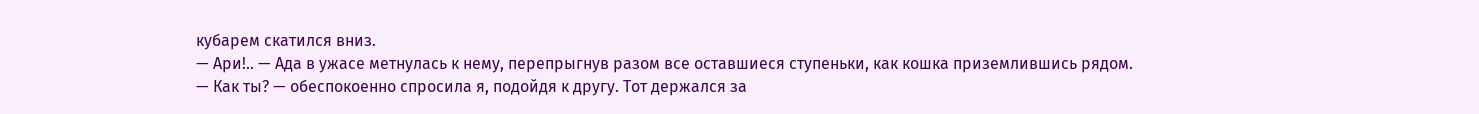кубарем скатился вниз.
— Ари!.. — Ада в ужасе метнулась к нему, перепрыгнув разом все оставшиеся ступеньки, как кошка приземлившись рядом.
— Как ты? — обеспокоенно спросила я, подойдя к другу. Тот держался за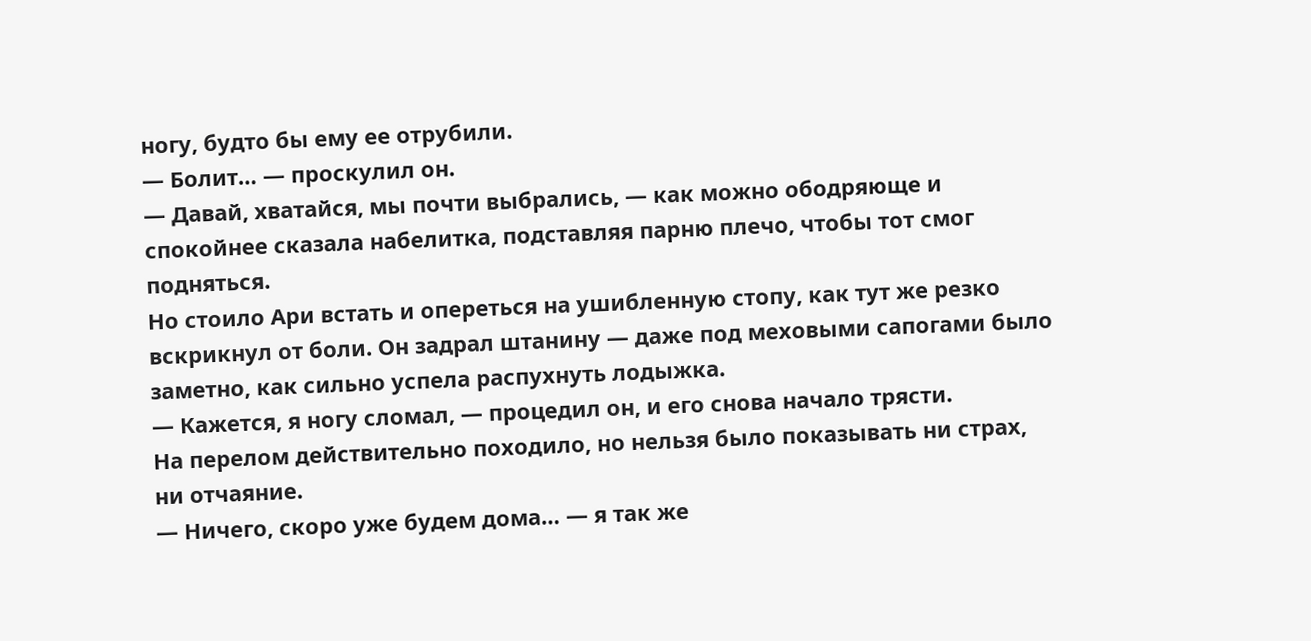ногу, будто бы ему ее отрубили.
— Болит… — проскулил он.
— Давай, хватайся, мы почти выбрались, — как можно ободряюще и спокойнее сказала набелитка, подставляя парню плечо, чтобы тот смог подняться.
Но стоило Ари встать и опереться на ушибленную стопу, как тут же резко вскрикнул от боли. Он задрал штанину — даже под меховыми сапогами было заметно, как сильно успела распухнуть лодыжка.
— Кажется, я ногу сломал, — процедил он, и его снова начало трясти.
На перелом действительно походило, но нельзя было показывать ни страх, ни отчаяние.
— Ничего, скоро уже будем дома… — я так же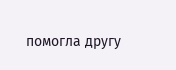помогла другу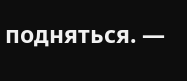подняться. —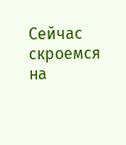Сейчас скроемся на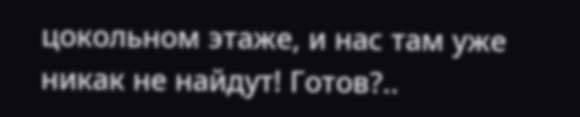цокольном этаже, и нас там уже никак не найдут! Готов?..